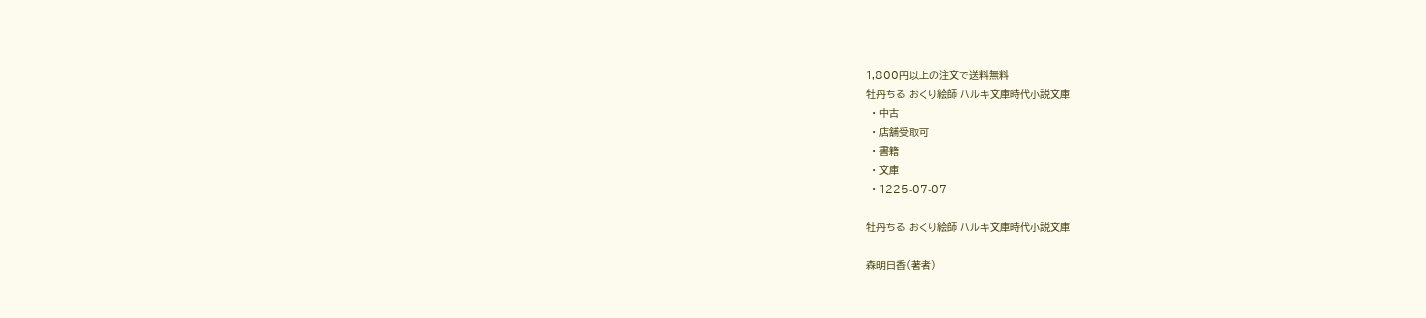1,800円以上の注文で送料無料
牡丹ちる おくり絵師 ハルキ文庫時代小説文庫
  • 中古
  • 店舗受取可
  • 書籍
  • 文庫
  • 1225-07-07

牡丹ちる おくり絵師 ハルキ文庫時代小説文庫

森明日香(著者)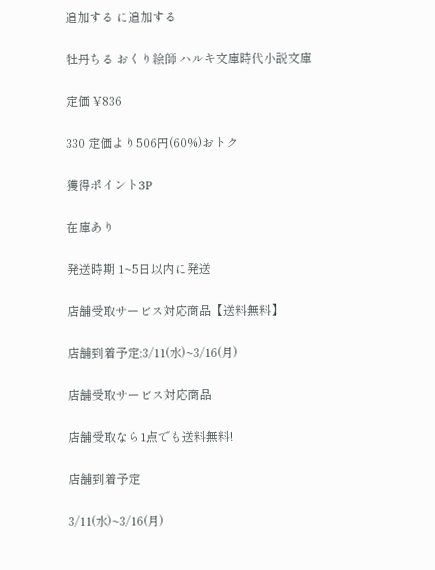追加する に追加する

牡丹ちる おくり絵師 ハルキ文庫時代小説文庫

定価 ¥836

330 定価より506円(60%)おトク

獲得ポイント3P

在庫あり

発送時期 1~5日以内に発送

店舗受取サービス対応商品【送料無料】

店舗到着予定:3/11(水)~3/16(月)

店舗受取サービス対応商品

店舗受取なら1点でも送料無料!

店舗到着予定

3/11(水)~3/16(月)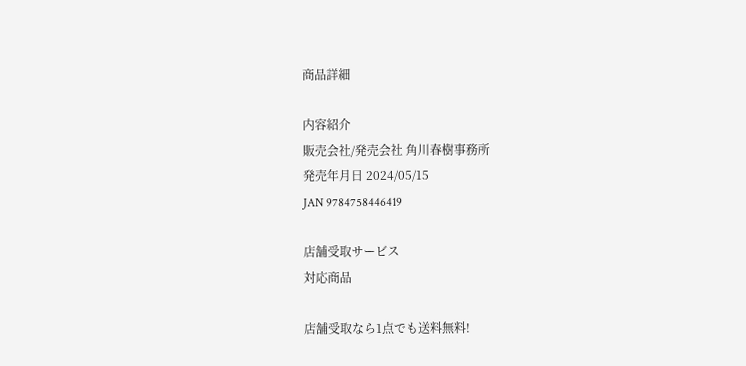商品詳細

内容紹介
販売会社/発売会社 角川春樹事務所
発売年月日 2024/05/15
JAN 9784758446419

店舗受取サービス
対応商品

店舗受取なら1点でも送料無料!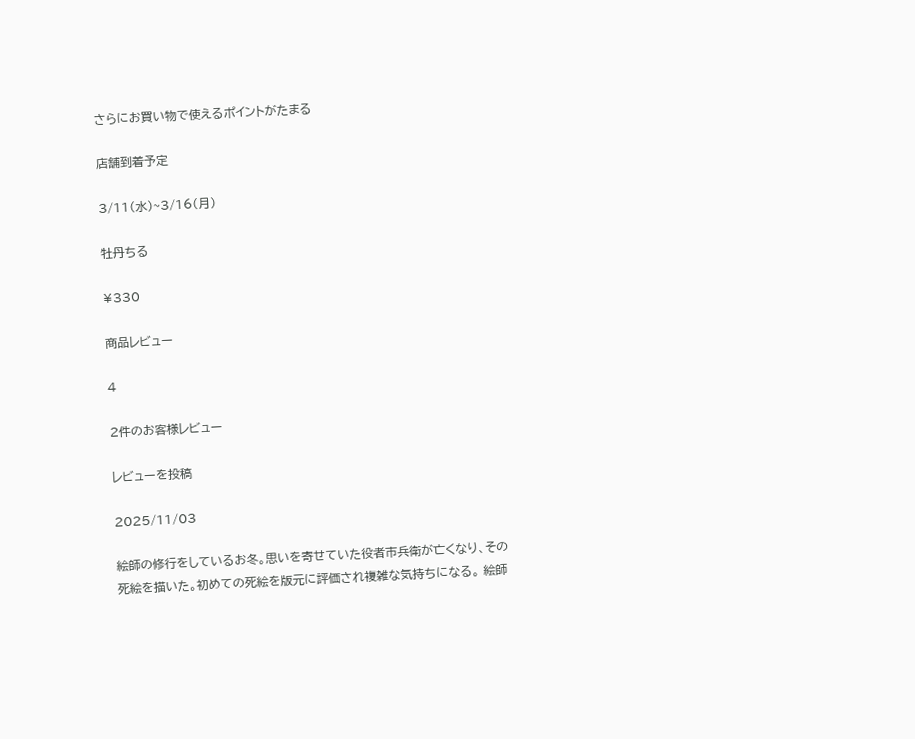さらにお買い物で使えるポイントがたまる

店舗到着予定

3/11(水)~3/16(月)

牡丹ちる

¥330

商品レビュー

4

2件のお客様レビュー

レビューを投稿

2025/11/03

絵師の修行をしているお冬。思いを寄せていた役者市兵衛が亡くなり、その死絵を描いた。初めての死絵を版元に評価され複雑な気持ちになる。 絵師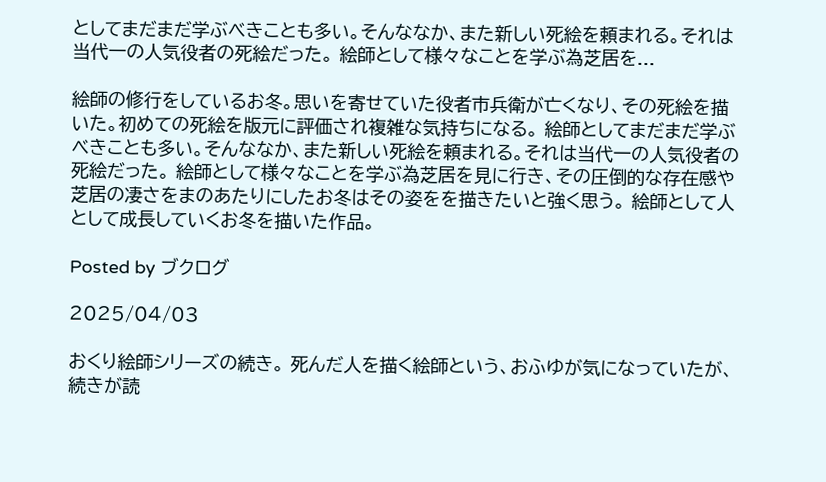としてまだまだ学ぶべきことも多い。そんななか、また新しい死絵を頼まれる。それは当代一の人気役者の死絵だった。 絵師として様々なことを学ぶ為芝居を...

絵師の修行をしているお冬。思いを寄せていた役者市兵衛が亡くなり、その死絵を描いた。初めての死絵を版元に評価され複雑な気持ちになる。 絵師としてまだまだ学ぶべきことも多い。そんななか、また新しい死絵を頼まれる。それは当代一の人気役者の死絵だった。 絵師として様々なことを学ぶ為芝居を見に行き、その圧倒的な存在感や芝居の凄さをまのあたりにしたお冬はその姿をを描きたいと強く思う。 絵師として人として成長していくお冬を描いた作品。

Posted by ブクログ

2025/04/03

おくり絵師シリーズの続き。 死んだ人を描く絵師という、おふゆが気になっていたが、続きが読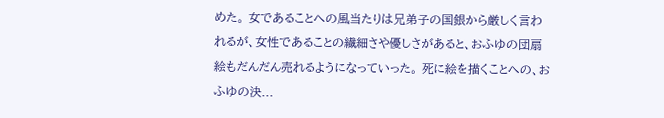めた。 女であることへの風当たりは兄弟子の国銀から厳しく言われるが、女性であることの繊細さや優しさがあると、おふゆの団扇絵もだんだん売れるようになっていった。 死に絵を描くことへの、おふゆの決...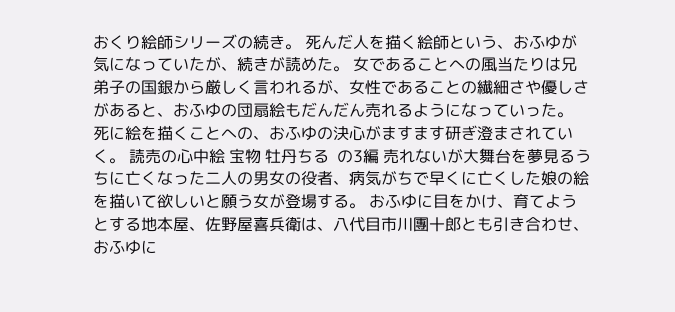おくり絵師シリーズの続き。 死んだ人を描く絵師という、おふゆが気になっていたが、続きが読めた。 女であることへの風当たりは兄弟子の国銀から厳しく言われるが、女性であることの繊細さや優しさがあると、おふゆの団扇絵もだんだん売れるようになっていった。 死に絵を描くことへの、おふゆの決心がますます研ぎ澄まされていく。 読売の心中絵 宝物 牡丹ちる  の3編 売れないが大舞台を夢見るうちに亡くなった二人の男女の役者、病気がちで早くに亡くした娘の絵を描いて欲しいと願う女が登場する。 おふゆに目をかけ、育てようとする地本屋、佐野屋喜兵衛は、八代目市川團十郎とも引き合わせ、おふゆに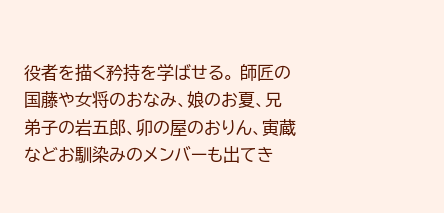役者を描く矜持を学ばせる。 師匠の国藤や女将のおなみ、娘のお夏、兄弟子の岩五郎、卯の屋のおりん、寅蔵などお馴染みのメンバーも出てき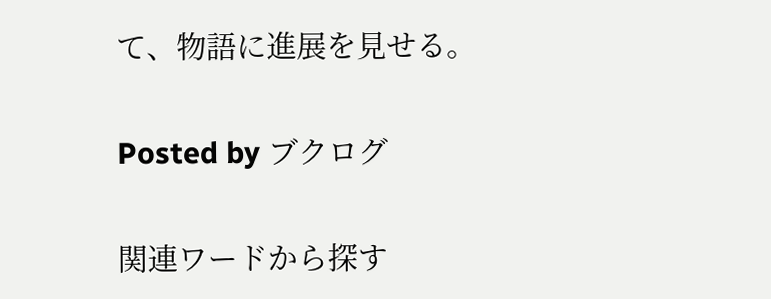て、物語に進展を見せる。

Posted by ブクログ

関連ワードから探す